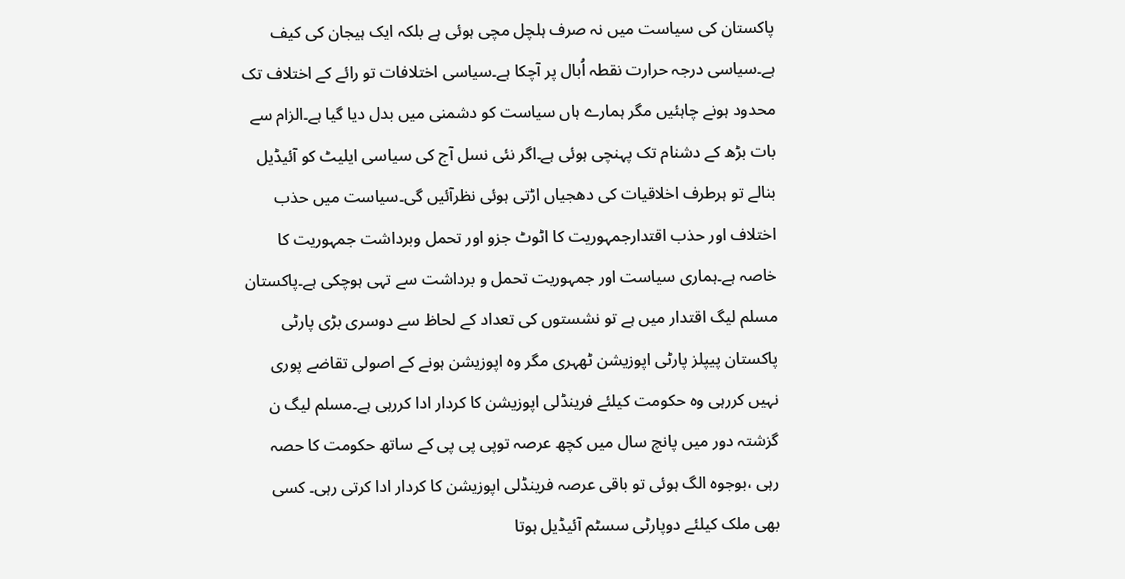پاکستان کی سیاست میں نہ صرف ہلچل مچی ہوئی ہے بلکہ ایک ہیجان کی کیف ہے۔سیاسی درجہ حرارت نقطہ اُبال پر آچکا ہے۔سیاسی اختلافات تو رائے کے اختلاف تک محدود ہونے چاہئیں مگر ہمارے ہاں سیاست کو دشمنی میں بدل دیا گیا ہے۔الزام سے بات بڑھ کے دشنام تک پہنچی ہوئی ہے۔اگر نئی نسل آج کی سیاسی ایلیٹ کو آئیڈیل بنالے تو ہرطرف اخلاقیات کی دھجیاں اڑتی ہوئی نظرآئیں گی۔سیاست میں حذب اختلاف اور حذب اقتدارجمہوریت کا اٹوٹ جزو اور تحمل وبرداشت جمہوریت کا خاصہ ہے۔ہماری سیاست اور جمہوریت تحمل و برداشت سے تہی ہوچکی ہے۔پاکستان مسلم لیگ اقتدار میں ہے تو نشستوں کی تعداد کے لحاظ سے دوسری بڑی پارٹی پاکستان پیپلز پارٹی اپوزیشن ٹھہری مگر وہ اپوزیشن ہونے کے اصولی تقاضے پوری نہیں کررہی وہ حکومت کیلئے فرینڈلی اپوزیشن کا کردار ادا کررہی ہے۔مسلم لیگ ن گزشتہ دور میں پانچ سال میں کچھ عرصہ توپی پی پی کے ساتھ حکومت کا حصہ رہی ،بوجوہ الگ ہوئی تو باقی عرصہ فرینڈلی اپوزیشن کا کردار ادا کرتی رہی۔ کسی بھی ملک کیلئے دوپارٹی سسٹم آئیڈیل ہوتا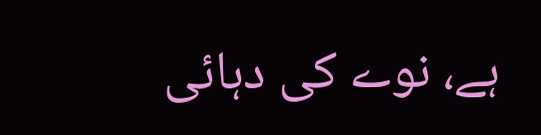ہے، نوے کی دہائی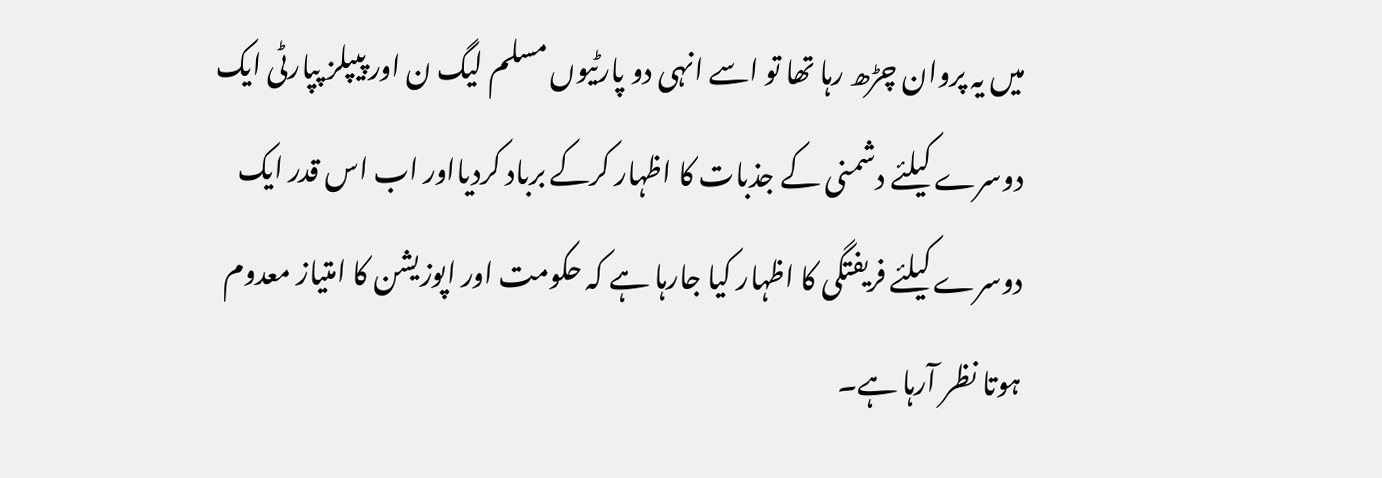میں یہ پروان چڑھ رہا تھا تو اسے انہی دو پارٹیوں مسلم لیگ ن اور پیپلز پپارٹی ایک دوسرے کیلئے دشمنی کے جذبات کا اظہار کرکے برباد کردیااور اب اس قدر ایک دوسرے کیلئے فریفتگی کا اظہار کیا جارہا ہے کہ حکومت اور اپوزیشن کا امتیاز معدوم ہوتا نظر آرہا ہے۔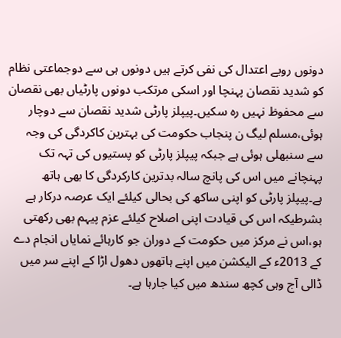دونوں رویے اعتدال کی نفی کرتے ہیں دونوں ہی سے دوجماعتی نظام کو شدید نقصان پہنچا اور اسکی مرتکب دونوں پارٹیاں بھی نقصان سے محفوظ نہیں رہ سکیں۔پیپلز پارٹی شدید نقصان سے دوچار ہوئی،مسلم لیگ ن پنجاب حکومت کی بہترین کاکردگی کی وجہ سے سنبھلی ہوئی ہے جبکہ پیپلز پارٹی کو پستیوں کی تہہ تک پہنچانے میں اس کی پانچ سالہ بدترین کارکردگی کا بھی ہاتھ ہے۔پیپلز پارٹی کو اپنی ساکھ کی بحالی کیلئے ایک عرصہ درکار ہے بشرطیکہ اس کی قیادت اپنی اصلاح کیلئے عزم پیہم بھی رکھتی ہو،اس نے مرکز میں حکومت کے دوران جو کارہائے نمایاں انجام دے کے 2013ء کے الیکشن میں اپنے ہاتھوں دھول اڑا کے اپنے سر میں ڈالی آج وہی کچھ سندھ میں کیا جارہا ہے۔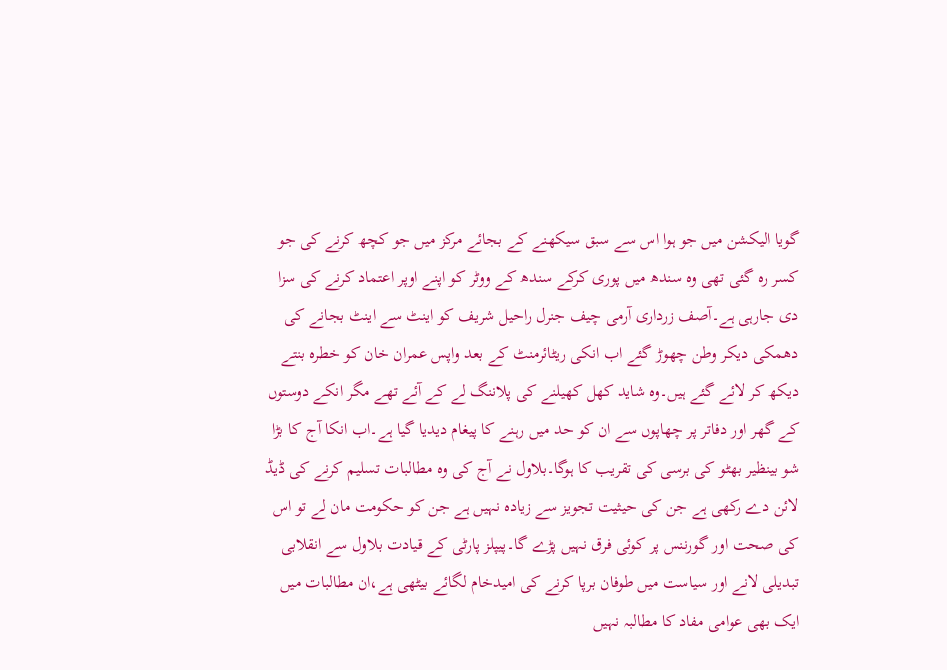گویا الیکشن میں جو ہوا اس سے سبق سیکھنے کے بجائے مرکز میں جو کچھ کرنے کی جو کسر رہ گئی تھی وہ سندھ میں پوری کرکے سندھ کے ووٹر کو اپنے اوپر اعتماد کرنے کی سزا دی جارہی ہے۔آصف زرداری آرمی چیف جنرل راحیل شریف کو اینٹ سے اینٹ بجانے کی دھمکی دیکر وطن چھوڑ گئے اب انکی ریٹائرمنٹ کے بعد واپس عمران خان کو خطرہ بنتے دیکھ کر لائے گئے ہیں۔وہ شاید کھل کھیلنے کی پلاننگ لے کے آئے تھے مگر انکے دوستوں کے گھر اور دفاتر پر چھاپوں سے ان کو حد میں رہنے کا پیغام دیدیا گیا ہے۔اب انکا آج کا بڑا شو بینظیر بھٹو کی برسی کی تقریب کا ہوگا۔بلاول نے آج کی وہ مطالبات تسلیم کرنے کی ڈیڈ لائن دے رکھی ہے جن کی حیثیت تجویز سے زیادہ نہیں ہے جن کو حکومت مان لے تو اس کی صحت اور گورننس پر کوئی فرق نہیں پڑے گا۔پیپلز پارٹی کے قیادت بلاول سے انقلابی تبدیلی لانے اور سیاست میں طوفان برپا کرنے کی امیدخام لگائے بیٹھی ہے،ان مطالبات میں ایک بھی عوامی مفاد کا مطالبہ نہیں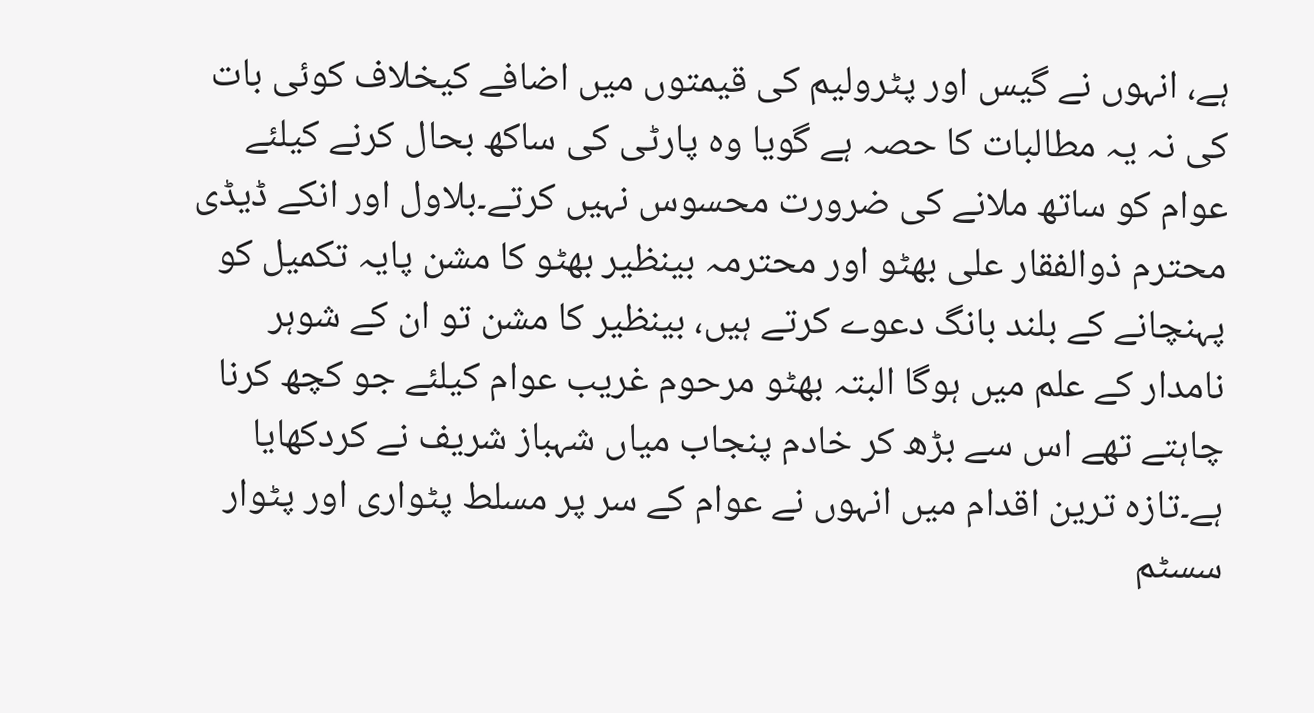ہے، انہوں نے گیس اور پٹرولیم کی قیمتوں میں اضافے کیخلاف کوئی بات کی نہ یہ مطالبات کا حصہ ہے گویا وہ پارٹی کی ساکھ بحال کرنے کیلئے عوام کو ساتھ ملانے کی ضرورت محسوس نہیں کرتے۔بلاول اور انکے ڈیڈی محترم ذوالفقار علی بھٹو اور محترمہ بینظیر بھٹو کا مشن پایہ تکمیل کو پہنچانے کے بلند بانگ دعوے کرتے ہیں، بینظیر کا مشن تو ان کے شوہر نامدار کے علم میں ہوگا البتہ بھٹو مرحوم غریب عوام کیلئے جو کچھ کرنا چاہتے تھے اس سے بڑھ کر خادم پنجاب میاں شہباز شریف نے کردکھایا ہے۔تازہ ترین اقدام میں انہوں نے عوام کے سر پر مسلط پٹواری اور پٹوار سسٹم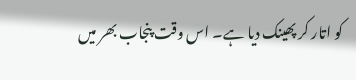کو اتار کر پھینک دیا ہے۔ اس وقت پنجاب بھر میں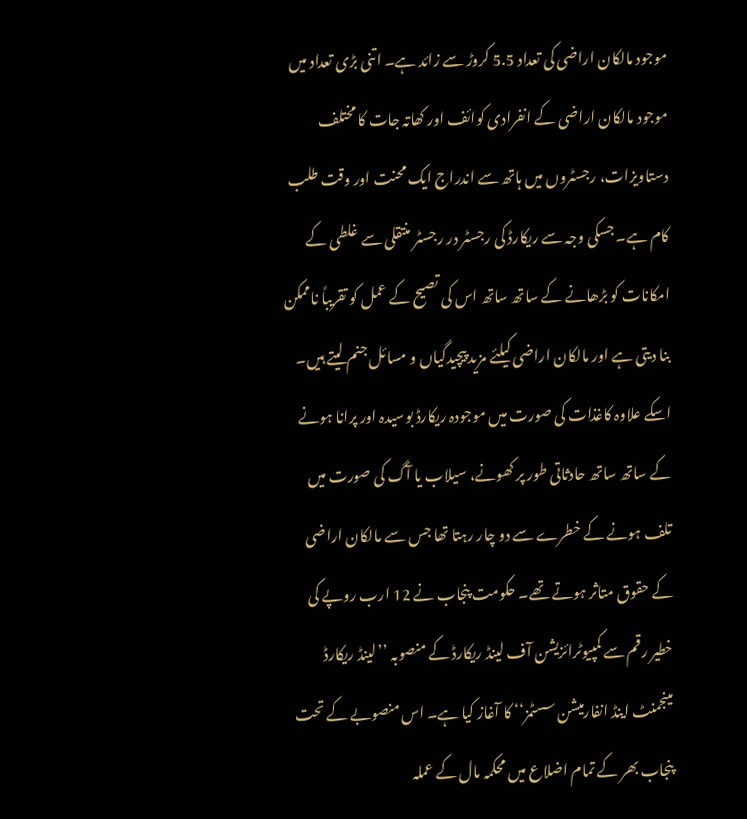موجود مالکان اراضی کی تعداد 5.5 کروڑ سے زائد ہے۔ اتنی بڑی تعداد میں موجود مالکان اراضی کے انفرادی کوائف اور کھاتہ جات کا مختلف دستاویزات، رجسٹروں میں ہاتھ سے اندراج ایک محنت اور وقت طلب کام ہے۔ جسکی وجہ سے ریکارڈ کی رجسٹر در رجسٹر منتقلی سے غلطی کے امکانات کو بڑھانے کے ساتھ ساتھ اس کی تصیح کے عمل کو تقریباً ناممکن بنا دیتی ہے اور مالکان اراضی کیلئے مزید پیچیدگیاں و مسائل جنم لیتے ہیں۔ اسکے علاوہ کاغذات کی صورت میں موجودہ ریکارڈ بوسیدہ اور پرانا ہونے کے ساتھ ساتھ حادثاتی طور پر کھونے، سیلاب یا آگ کی صورت میں تلف ہونے کے خطرے سے دو چار رہتا تھا جس سے مالکان اراضی کے حقوق متاثر ہوتے تھے۔ حکومت پنجاب نے 12 ارب روپے کی خطیر رقم سے کمپیوٹرائزیشن آف لینڈ ریکارڈ کے منصوبہ ’’لینڈ ریکارڈ مینجمنٹ اینڈ انفارمیشن سسٹمز‘‘ کا آغاز کیا ہے۔ اس منصوبے کے تحت پنجاب بھر کے تمام اضلاع میں محکمہ مال کے عملہ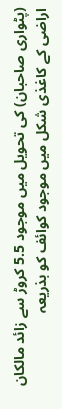(پٹواری صاحبان) کی تحویل میں موجود 5.5 کروڑ سے زائد مالکان اراضی کے کاغذی شکل میں موجود کوائف کو بذریعہ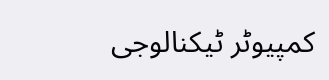کمپیوٹر ٹیکنالوجی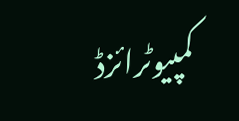کمپیوٹرائزڈ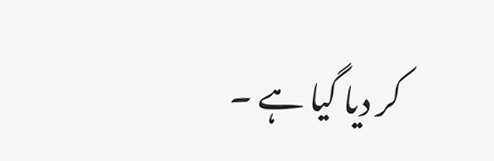کر دیا گیا ہے ۔